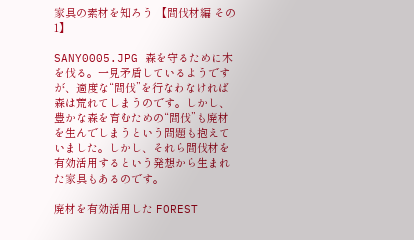家具の素材を知ろう 【間伐材編 その1】

SANY0005.JPG 森を守るために木を伐る。一見矛盾しているようですが、適度な“間伐”を行なわなければ森は荒れてしまうのです。しかし、豊かな森を育むための“間伐”も廃材を生んでしまうという問題も抱えていました。しかし、それら間伐材を有効活用するという発想から生まれた家具もあるのです。

廃材を有効活用した FOREST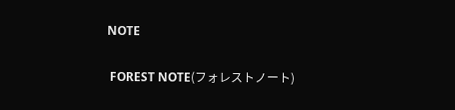NOTE

 FOREST NOTE(フォレストノート)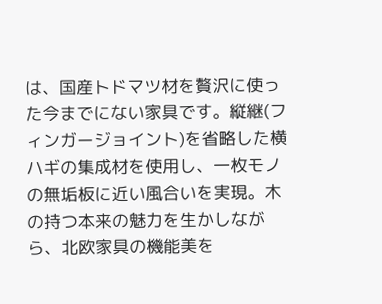は、国産トドマツ材を贅沢に使った今までにない家具です。縦継(フィンガージョイント)を省略した横ハギの集成材を使用し、一枚モノの無垢板に近い風合いを実現。木の持つ本来の魅力を生かしながら、北欧家具の機能美を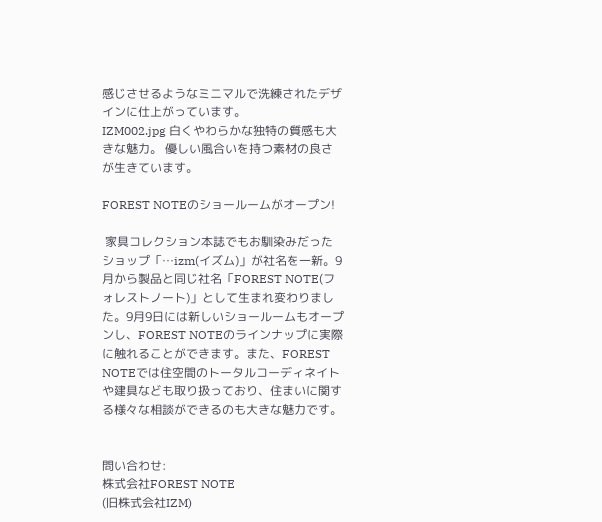感じさせるようなミニマルで洗練されたデザインに仕上がっています。
IZM002.jpg 白くやわらかな独特の質感も大きな魅力。 優しい風合いを持つ素材の良さが生きています。

FOREST NOTEのショールームがオープン!

 家具コレクション本誌でもお馴染みだったショップ「…izm(イズム)」が社名を一新。9月から製品と同じ社名「FOREST NOTE(フォレストノート)」として生まれ変わりました。9月9日には新しいショールームもオープンし、FOREST NOTEのラインナップに実際に触れることができます。また、FOREST NOTEでは住空間のトータルコーディネイトや建具なども取り扱っており、住まいに関する様々な相談ができるのも大きな魅力です。


問い合わせ:
株式会社FOREST NOTE
(旧株式会社IZM)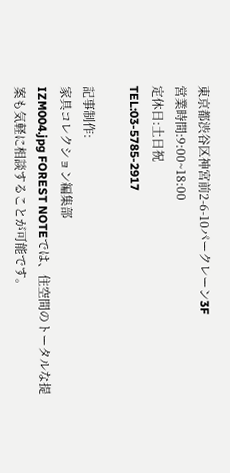東京都渋谷区神宮前2-6-10パークレーン3F
営業時間:9:00~18:00
定休日:土日祝
TEL:03-5785-2917

記事制作:
家具コレクション編集部
IZM004.jpg FOREST NOTEでは、住空間のトータルな提案も気軽に相談することが可能です。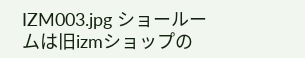IZM003.jpg ショールームは旧izmショップの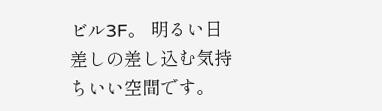ビル3F。 明るい日差しの差し込む気持ちいい空間です。